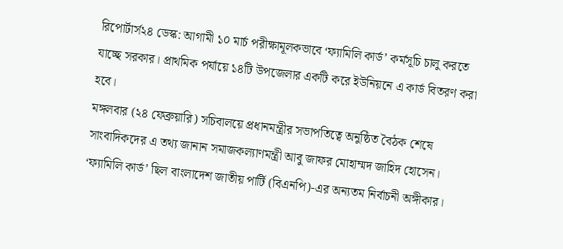রিপোর্টার্স২৪ ডেস্ক: আগামী ১০ মার্চ পরীক্ষামূলকভাবে ‘ফ্যামিলি কার্ড’ কর্মসূচি চালু করতে যাচ্ছে সরকার। প্রাথমিক পর্যায়ে ১৪টি উপজেলার একটি করে ইউনিয়নে এ কার্ড বিতরণ করা হবে।
মঙ্গলবার (২৪ ফেব্রুয়ারি) সচিবালয়ে প্রধানমন্ত্রীর সভাপতিত্বে অনুষ্ঠিত বৈঠক শেষে সাংবাদিকদের এ তথ্য জানান সমাজকল্যাণমন্ত্রী আবু জাফর মোহাম্মদ জাহিদ হোসেন।
‘ফ্যামিলি কার্ড’ ছিল বাংলাদেশ জাতীয় পার্টি (বিএনপি)-এর অন্যতম নির্বাচনী অঙ্গীকার।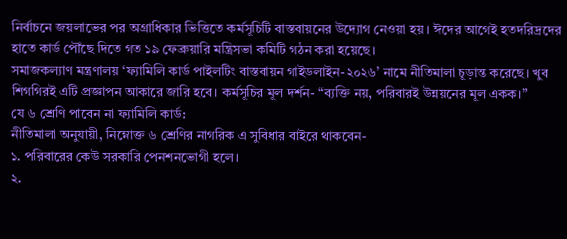নির্বাচনে জয়লাভের পর অগ্রাধিকার ভিত্তিতে কর্মসূচিটি বাস্তবায়নের উদ্যোগ নেওয়া হয়। ঈদের আগেই হতদরিদ্রদের হাতে কার্ড পৌঁছে দিতে গত ১৯ ফেব্রুয়ারি মন্ত্রিসভা কমিটি গঠন করা হয়েছে।
সমাজকল্যাণ মন্ত্রণালয় ‘ফ্যামিলি কার্ড পাইলটিং বাস্তবায়ন গাইডলাইন-২০২৬’ নামে নীতিমালা চূড়ান্ত করেছে। খুব শিগগিরই এটি প্রজ্ঞাপন আকারে জারি হবে। কর্মসূচির মূল দর্শন- “ব্যক্তি নয়, পরিবারই উন্নয়নের মূল একক।”
যে ৬ শ্রেণি পাবেন না ফ্যামিলি কার্ড:
নীতিমালা অনুযায়ী, নিম্নোক্ত ৬ শ্রেণির নাগরিক এ সুবিধার বাইরে থাকবেন-
১. পরিবারের কেউ সরকারি পেনশনভোগী হলে।
২.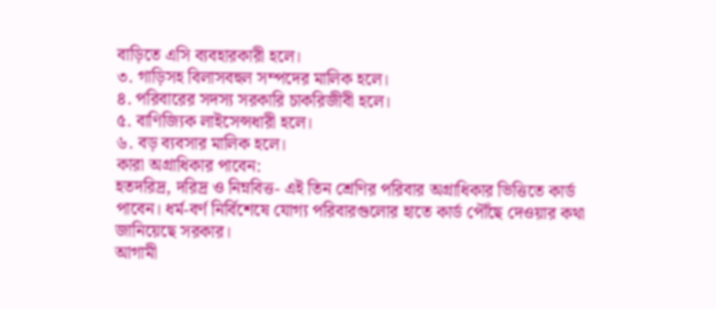বাড়িতে এসি ব্যবহারকারী হলে।
৩. গাড়িসহ বিলাসবহুল সম্পদের মালিক হলে।
৪. পরিবারের সদস্য সরকারি চাকরিজীবী হলে।
৫. বাণিজ্যিক লাইসেন্সধারী হলে।
৬. বড় ব্যবসার মালিক হলে।
কারা অগ্রাধিকার পাবেন:
হতদরিদ্র, দরিদ্র ও নিম্নবিত্ত- এই তিন শ্রেণির পরিবার অগ্রাধিকার ভিত্তিতে কার্ড পাবেন। ধর্ম-বর্ণ নির্বিশেষে যোগ্য পরিবারগুলোর হাতে কার্ড পৌঁছে দেওয়ার কথা জানিয়েছে সরকার।
আগামী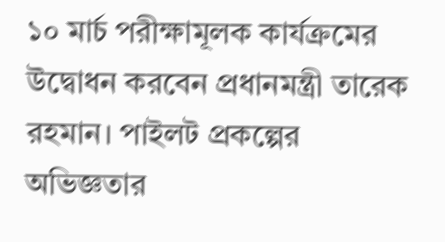১০ মার্চ পরীক্ষামূলক কার্যক্রমের উদ্বোধন করবেন প্রধানমন্ত্রী তারেক রহমান। পাইলট প্রকল্পের অভিজ্ঞতার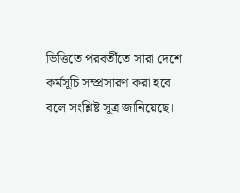ভিত্তিতে পরবর্তীতে সারা দেশে কর্মসূচি সম্প্রসারণ করা হবে বলে সংশ্লিষ্ট সূত্র জানিয়েছে।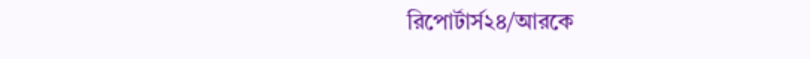রিপোর্টার্স২৪/আরকে